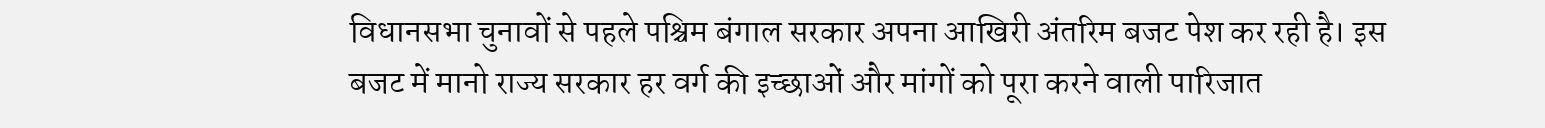विधानसभा चुनावों से पहले पश्चिम बंगाल सरकार अपना आखिरी अंतरिम बजट पेश कर रही है। इस बजट में मानो राज्य सरकार हर वर्ग की इच्छाओं और मांगों को पूरा करने वाली पारिजात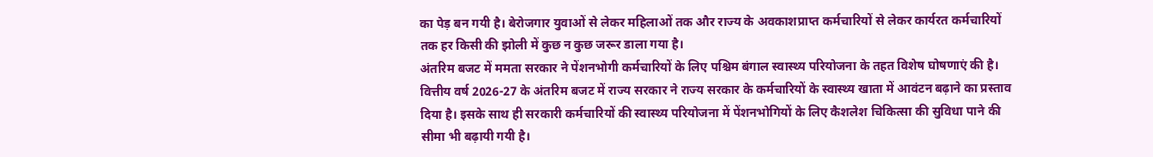का पेड़ बन गयी है। बेरोजगार युवाओं से लेकर महिलाओं तक और राज्य के अवकाशप्राप्त कर्मचारियों से लेकर कार्यरत कर्मचारियों तक हर किसी की झोली में कुछ न कुछ जरूर डाला गया है।
अंतरिम बजट में ममता सरकार ने पेंशनभोगी कर्मचारियों के लिए पश्चिम बंगाल स्वास्थ्य परियोजना के तहत विशेष घोषणाएं की है। वित्तीय वर्ष 2026-27 के अंतरिम बजट में राज्य सरकार ने राज्य सरकार के कर्मचारियों के स्वास्थ्य खाता में आवंटन बढ़ाने का प्रस्ताव दिया है। इसके साथ ही सरकारी कर्मचारियों की स्वास्थ्य परियोजना में पेंशनभोगियों के लिए कैशलेश चिकित्सा की सुविधा पाने की सीमा भी बढ़ायी गयी है।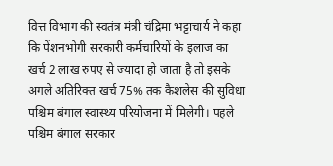वित्त विभाग की स्वतंत्र मंत्री चंद्रिमा भट्टाचार्य ने कहा कि पेंशनभोगी सरकारी कर्मचारियों के इलाज का खर्च 2 लाख रुपए से ज्यादा हो जाता है तो इसके अगले अतिरिक्त खर्च 75% तक कैशलेस की सुविधा पश्चिम बंगाल स्वास्थ्य परियोजना में मिलेगी। पहले पश्चिम बंगाल सरकार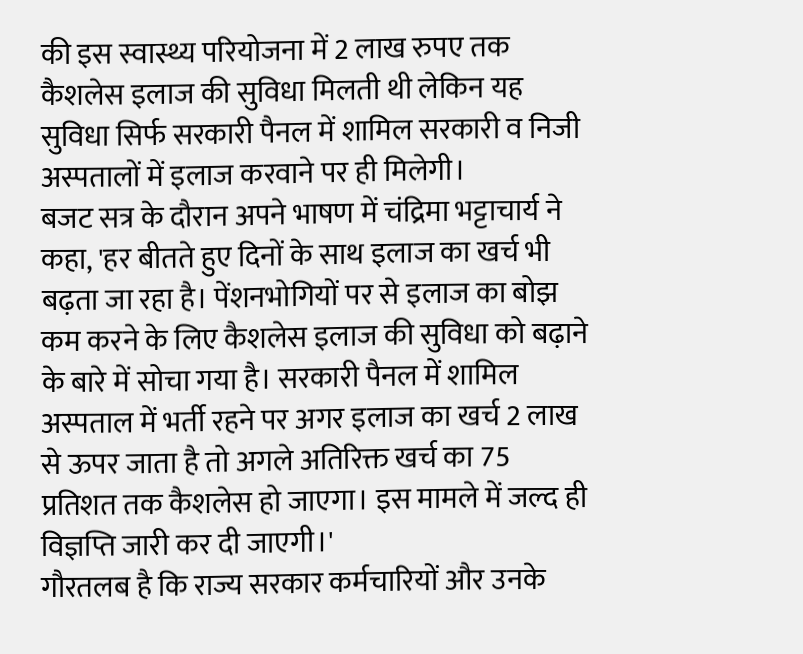की इस स्वास्थ्य परियोजना में 2 लाख रुपए तक कैशलेस इलाज की सुविधा मिलती थी लेकिन यह सुविधा सिर्फ सरकारी पैनल में शामिल सरकारी व निजी अस्पतालों में इलाज करवाने पर ही मिलेगी।
बजट सत्र के दौरान अपने भाषण में चंद्रिमा भट्टाचार्य ने कहा, 'हर बीतते हुए दिनों के साथ इलाज का खर्च भी बढ़ता जा रहा है। पेंशनभोगियों पर से इलाज का बोझ कम करने के लिए कैशलेस इलाज की सुविधा को बढ़ाने के बारे में सोचा गया है। सरकारी पैनल में शामिल अस्पताल में भर्ती रहने पर अगर इलाज का खर्च 2 लाख से ऊपर जाता है तो अगले अतिरिक्त खर्च का 75 प्रतिशत तक कैशलेस हो जाएगा। इस मामले में जल्द ही विज्ञप्ति जारी कर दी जाएगी।'
गौरतलब है कि राज्य सरकार कर्मचारियों और उनके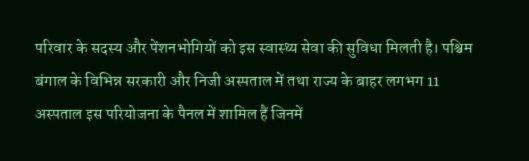परिवार के सदस्य और पेंशनभोगियों को इस स्वास्थ्य सेवा की सुविधा मिलती है। पश्चिम बंगाल के विभिन्न सरकारी और निजी अस्पताल में तथा राज्य के बाहर लगभग 11 अस्पताल इस परियोजना के पैनल में शामिल हैं जिनमें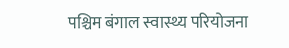पश्चिम बंगाल स्वास्थ्य परियोजना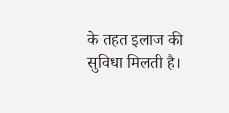के तहत इलाज की सुविधा मिलती है।